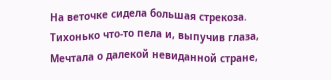На веточке сидела большая стрекоза.
Тихонько что-то пела и, выпучив глаза,
Мечтала о далекой невиданной стране,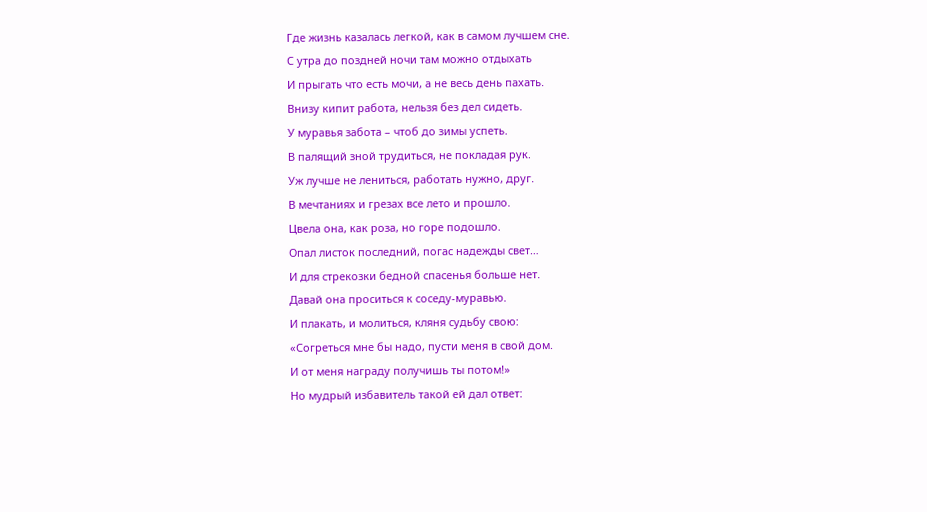Где жизнь казалась легкой, как в самом лучшем сне.
С утра до поздней ночи там можно отдыхать
И прыгать что есть мочи, а не весь день пахать.
Внизу кипит работа, нельзя без дел сидеть.
У муравья забота – чтоб до зимы успеть.
В палящий зной трудиться, не покладая рук.
Уж лучше не лениться, работать нужно, друг.
В мечтаниях и грезах все лето и прошло.
Цвела она, как роза, но горе подошло.
Опал листок последний, погас надежды свет…
И для стрекозки бедной спасенья больше нет.
Давай она проситься к соседу-муравью.
И плакать, и молиться, кляня судьбу свою:
«Согреться мне бы надо, пусти меня в свой дом.
И от меня награду получишь ты потом!»
Но мудрый избавитель такой ей дал ответ: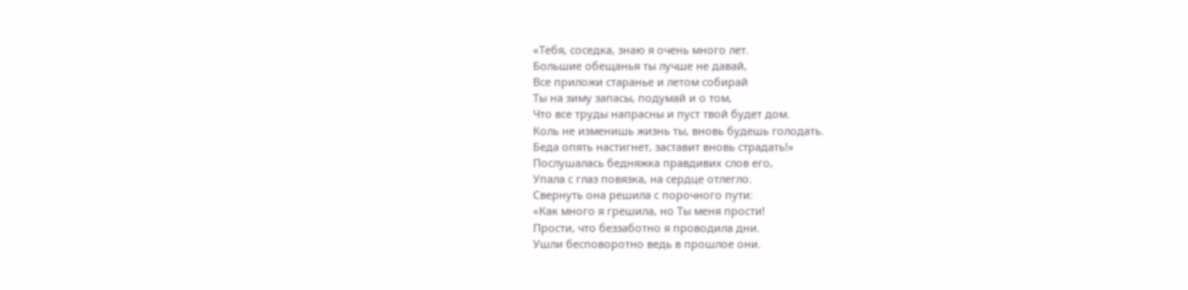«Тебя, соседка, знаю я очень много лет.
Большие обещанья ты лучше не давай,
Все приложи старанье и летом собирай
Ты на зиму запасы, подумай и о том,
Что все труды напрасны и пуст твой будет дом.
Коль не изменишь жизнь ты, вновь будешь голодать.
Беда опять настигнет, заставит вновь страдать!»
Послушалась бедняжка правдивих слов его,
Упала с глаз повязка, на сердце отлегло.
Свернуть она решила с порочного пути:
«Как много я грешила, но Ты меня прости!
Прости, что беззаботно я проводила дни.
Ушли бесповоротно ведь в прошлое они.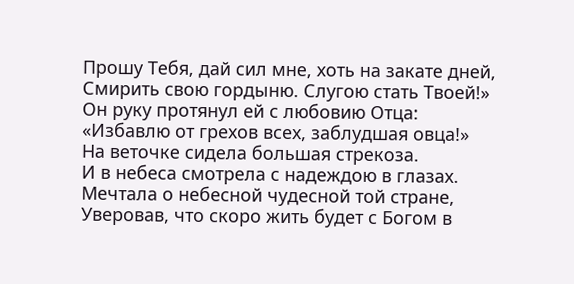Прошу Тебя, дай сил мне, хоть на закате дней,
Смирить свою гордыню. Слугою стать Твоей!»
Он руку протянул ей с любовию Отца:
«Избавлю от грехов всех, заблудшая овца!»
На веточке сидела большая стрекоза.
И в небеса смотрела с надеждою в глазах.
Мечтала о небесной чудесной той стране,
Уверовав, что скоро жить будет с Богом в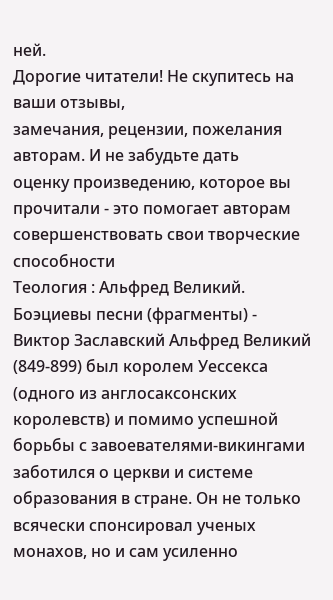ней.
Дорогие читатели! Не скупитесь на ваши отзывы,
замечания, рецензии, пожелания авторам. И не забудьте дать
оценку произведению, которое вы прочитали - это помогает авторам
совершенствовать свои творческие способности
Теология : Альфред Великий. Боэциевы песни (фрагменты) - Виктор Заславский Альфред Великий (849-899) был королем Уессекса (одного из англосаксонских королевств) и помимо успешной борьбы с завоевателями-викингами заботился о церкви и системе образования в стране. Он не только всячески спонсировал ученых монахов, но и сам усиленно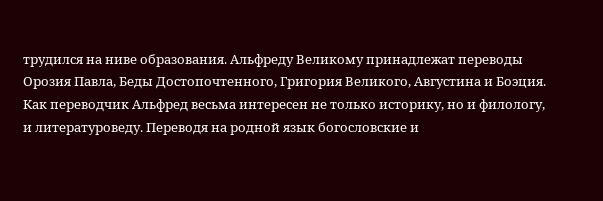трудился на ниве образования. Альфреду Великому принадлежат переводы Орозия Павла, Беды Достопочтенного, Григория Великого, Августина и Боэция. Как переводчик Альфред весьма интересен не только историку, но и филологу, и литературоведу. Переводя на родной язык богословские и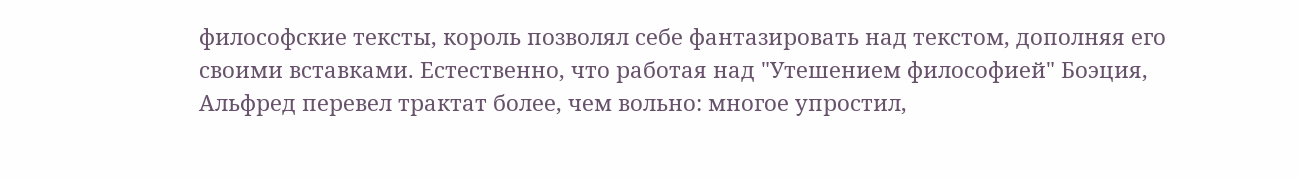философские тексты, король позволял себе фантазировать над текстом, дополняя его своими вставками. Естественно, что работая над "Утешением философией" Боэция, Альфред перевел трактат более, чем вольно: многое упростил,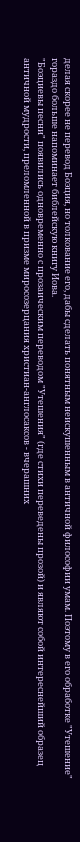делая скорее не перевод Боэция, но толкование его, дабы сделать понятным неискушенным в античной философии умам. Поэтому в его обработке "Утешение" гораздо больше напоминает библейскую книгу Иова.
"Боэциевы песни" появились одновременно с прозаическим переводом "Утешения" (где стихи переведены прозой) и являют собой интереснейший образец античной мудрости, преломленной в призме миросозерцания христиан-англосаксов - вчерашних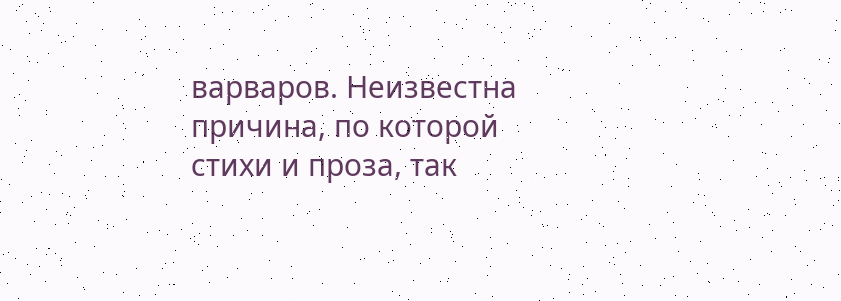варваров. Неизвестна причина, по которой стихи и проза, так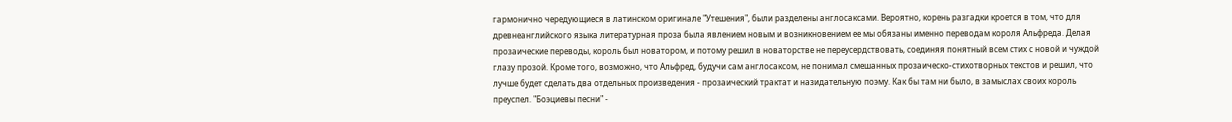гармонично чередующиеся в латинском оригинале "Утешения", были разделены англосаксами. Вероятно, корень разгадки кроется в том, что для древнеанглийского языка литературная проза была явлением новым и возникновением ее мы обязаны именно переводам короля Альфреда. Делая прозаические переводы, король был новатором, и потому решил в новаторстве не переусердствовать, соединяя понятный всем стих с новой и чуждой глазу прозой. Кроме того, возможно, что Альфред, будучи сам англосаксом, не понимал смешанных прозаическо-стихотворных текстов и решил, что лучше будет сделать два отдельных произведения - прозаический трактат и назидательную поэму. Как бы там ни было, в замыслах своих король преуспел. "Боэциевы песни" -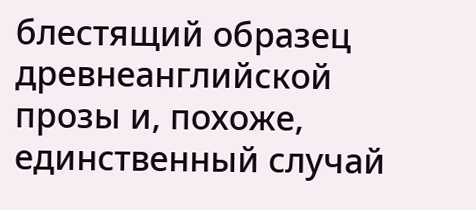блестящий образец древнеанглийской прозы и, похоже, единственный случай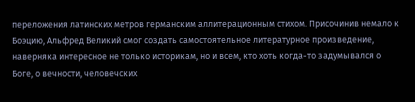переложения латинских метров германским аллитерационным стихом. Присочинив немало к Боэцию, Альфред Великий смог создать самостоятельное литературное произведение, наверняка интересное не только историкам, но и всем, кто хоть когда-то задумывался о Боге, о вечности, человечских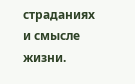страданиях и смысле жизни.